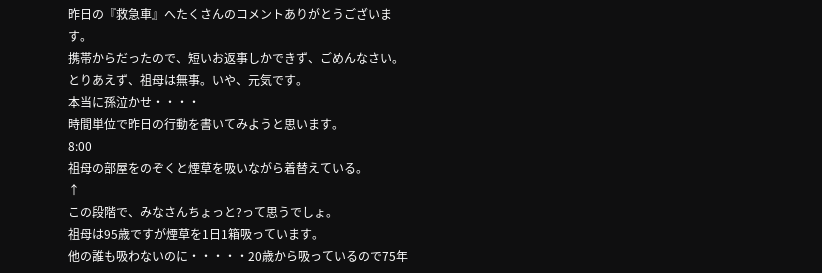昨日の『救急車』へたくさんのコメントありがとうございます。
携帯からだったので、短いお返事しかできず、ごめんなさい。
とりあえず、祖母は無事。いや、元気です。
本当に孫泣かせ・・・・
時間単位で昨日の行動を書いてみようと思います。
8:00
祖母の部屋をのぞくと煙草を吸いながら着替えている。
↑
この段階で、みなさんちょっと?って思うでしょ。
祖母は95歳ですが煙草を1日1箱吸っています。
他の誰も吸わないのに・・・・・20歳から吸っているので75年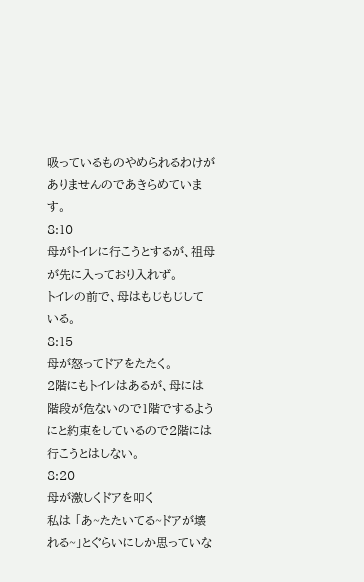吸っているものやめられるわけがありませんのであきらめています。
8:10
母がトイレに行こうとするが、祖母が先に入っており入れず。
トイレの前で、母はもじもじしている。
8:15
母が怒ってドアをたたく。
2階にもトイレはあるが、母には階段が危ないので1階でするようにと約束をしているので2階には行こうとはしない。
8:20
母が激しくドアを叩く
私は 「あ~たたいてる~ドアが壊れる~」とぐらいにしか思っていな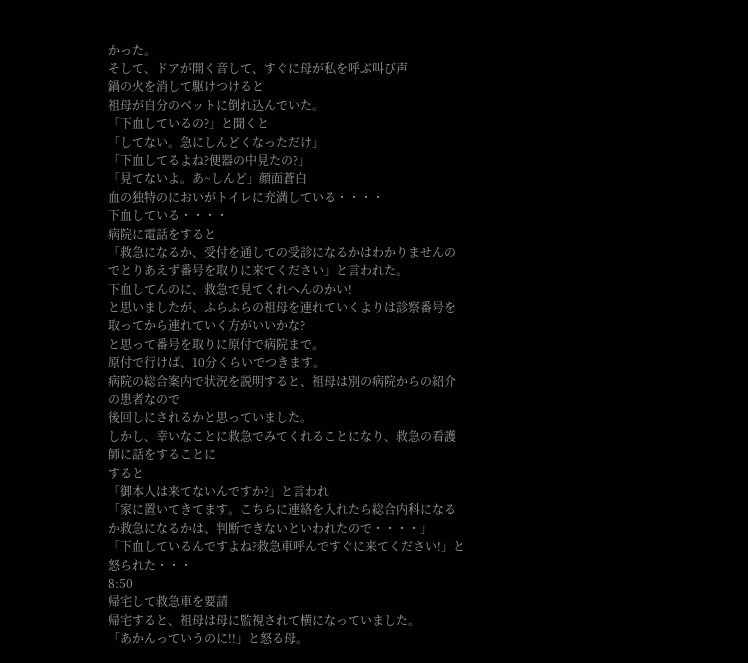かった。
そして、ドアが開く音して、すぐに母が私を呼ぶ叫び声
鍋の火を消して駆けつけると
祖母が自分のベットに倒れ込んでいた。
「下血しているの?」と聞くと
「してない。急にしんどくなっただけ」
「下血してるよね?便器の中見たの?」
「見てないよ。あ~しんど」顔面蒼白
血の独特のにおいがトイレに充満している・・・・
下血している・・・・
病院に電話をすると
「救急になるか、受付を通しての受診になるかはわかりませんのでとりあえず番号を取りに来てください」と言われた。
下血してんのに、救急で見てくれへんのかい!
と思いましたが、ふらふらの祖母を連れていくよりは診察番号を取ってから連れていく方がいいかな?
と思って番号を取りに原付で病院まで。
原付で行けば、10分くらいでつきます。
病院の総合案内で状況を説明すると、祖母は別の病院からの紹介の患者なので
後回しにされるかと思っていました。
しかし、幸いなことに救急でみてくれることになり、救急の看護師に話をすることに
すると
「御本人は来てないんですか?」と言われ
「家に置いてきてます。こちらに連絡を入れたら総合内科になるか救急になるかは、判断できないといわれたので・・・・」
「下血しているんですよね?救急車呼んですぐに来てください!」と怒られた・・・
8:50
帰宅して救急車を要請
帰宅すると、祖母は母に監視されて横になっていました。
「あかんっていうのに!!」と怒る母。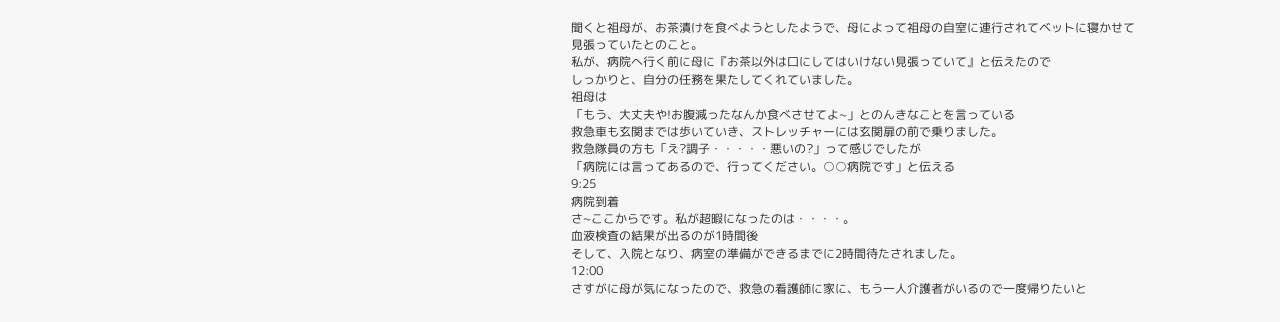聞くと祖母が、お茶漬けを食べようとしたようで、母によって祖母の自室に連行されてベットに寝かせて
見張っていたとのこと。
私が、病院へ行く前に母に『お茶以外は口にしてはいけない見張っていて』と伝えたので
しっかりと、自分の任務を果たしてくれていました。
祖母は
「もう、大丈夫や!お腹減ったなんか食べさせてよ~」とのんきなことを言っている
救急車も玄関までは歩いていき、ストレッチャーには玄関扉の前で乗りました。
救急隊員の方も「え?調子・・・・・悪いの?」って感じでしたが
「病院には言ってあるので、行ってください。○○病院です」と伝える
9:25
病院到着
さ~ここからです。私が超暇になったのは・・・・。
血液検査の結果が出るのが1時間後
そして、入院となり、病室の準備ができるまでに2時間待たされました。
12:00
さすがに母が気になったので、救急の看護師に家に、もう一人介護者がいるので一度帰りたいと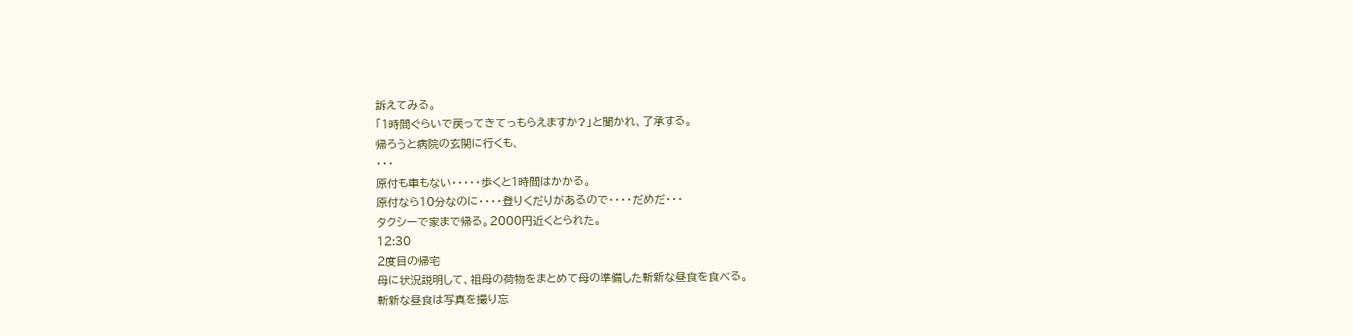訴えてみる。
「1時間ぐらいで戻ってきてっもらえますか?」と聞かれ、了承する。
帰ろうと病院の玄関に行くも、
・・・
原付も車もない・・・・・歩くと1時間はかかる。
原付なら10分なのに・・・・登りくだりがあるので・・・・だめだ・・・
タクシーで家まで帰る。2000円近くとられた。
12:30
2度目の帰宅
母に状況説明して、祖母の荷物をまとめて母の準備した斬新な昼食を食べる。
斬新な昼食は写真を撮り忘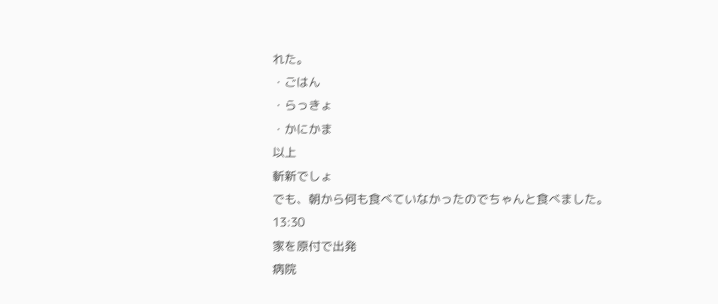れた。
・ごはん
・らっきょ
・かにかま
以上
斬新でしょ
でも、朝から何も食べていなかったのでちゃんと食べました。
13:30
家を原付で出発
病院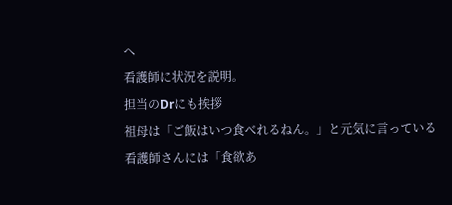へ
看護師に状況を説明。
担当のDrにも挨拶
祖母は「ご飯はいつ食べれるねん。」と元気に言っている
看護師さんには「食欲あ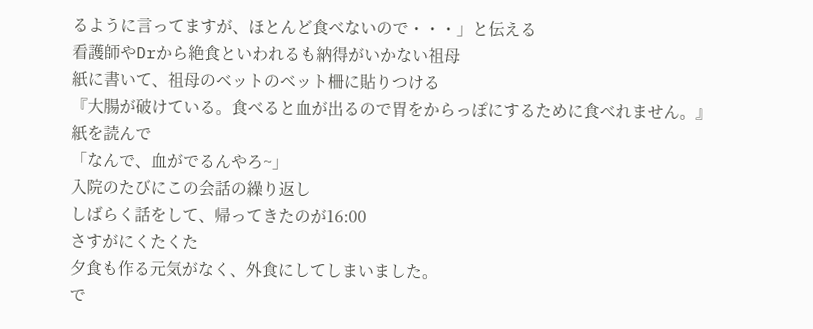るように言ってますが、ほとんど食べないので・・・」と伝える
看護師やDrから絶食といわれるも納得がいかない祖母
紙に書いて、祖母のベットのベット柵に貼りつける
『大腸が破けている。食べると血が出るので胃をからっぽにするために食べれません。』
紙を読んで
「なんで、血がでるんやろ~」
入院のたびにこの会話の繰り返し
しばらく話をして、帰ってきたのが16:00
さすがにくたくた
夕食も作る元気がなく、外食にしてしまいました。
で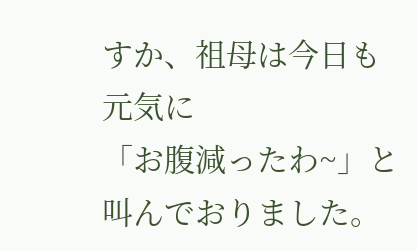すか、祖母は今日も元気に
「お腹減ったわ~」と叫んでおりました。